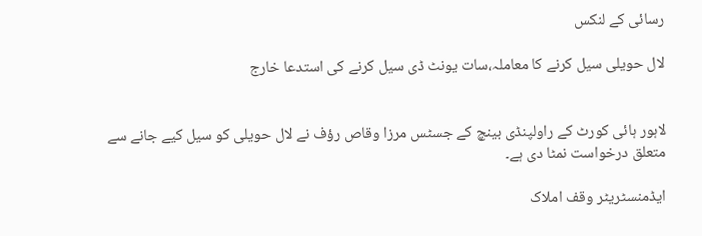رسائی کے لنکس

لال حویلی سیل کرنے کا معاملہ،سات یونٹ ڈی سیل کرنے کی استدعا خارج


لاہور ہائی کورٹ کے راولپنڈی بینچ کے جسٹس مرزا وقاص رؤف نے لال حویلی کو سیل کیے جانے سے متعلق درخواست نمٹا دی ہے۔

ایڈمنسٹریٹر وقف املاک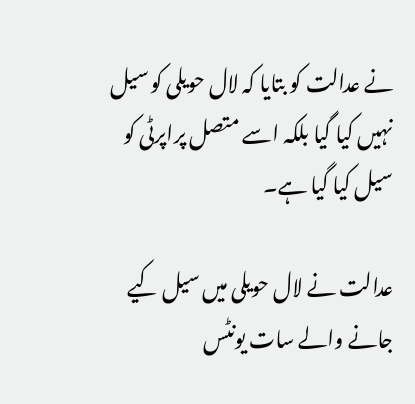نے عدالت کو بتایا کہ لال حویلی کو سیل نہیں کیا گیا بلکہ اسے متصل پراپرٹی کو سیل کیا گیا ہے۔

عدالت نے لال حویلی میں سیل کیے جانے والے سات یونٹس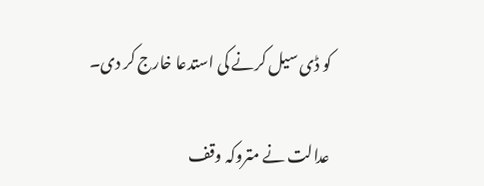کو ڈی سیل کرنے کی استدعا خارج کر دی۔

عدالت نے متروکہ وقف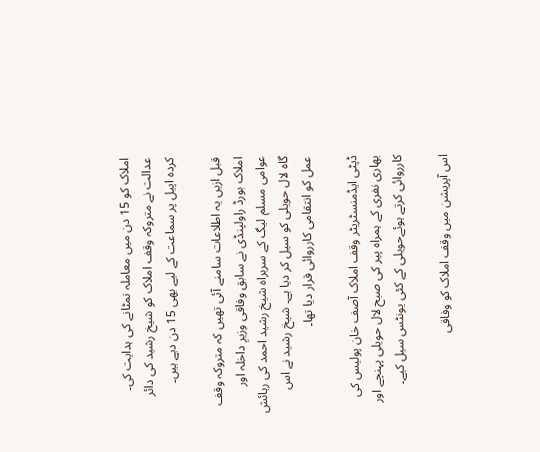املاک کو 15 دن میں معاملہ نمٹانے کی ہدایت کی۔ عدالت نے متروکہ وقف املاک کو شیخ رشید کی دائر کردہ اپیل پر سماعت کے لیے بھی 15 دن دیے ہیں۔

قبل ازیں یہ اطلاعات سامنے آئی تھیں کہ متروکہ وقف املاک بورڈ راولپنڈی نے سابق وفاقی وزیرِ داخلہ اور عوامی مسلم لیگ کے سربراہ شیخ رشید احمد کی رہائش گاہ لال حویلی کو سیل کر دیا ہے۔ شیخ رشید نے اس عمل کو انتقامی کارروائی قرار دیا تھا۔

ڈپٹی ایڈمنسٹریٹر وقف املاک آصف خان پولیس کی بھاری نفری کے ہمراہ پیر کی صبح لال حویلی پہنچے اور کارروائی کرتے ہوئےحویلی کے کئی یونٹس سیل کیے۔

اس آپریشن میں وقف املاک کو وفاقی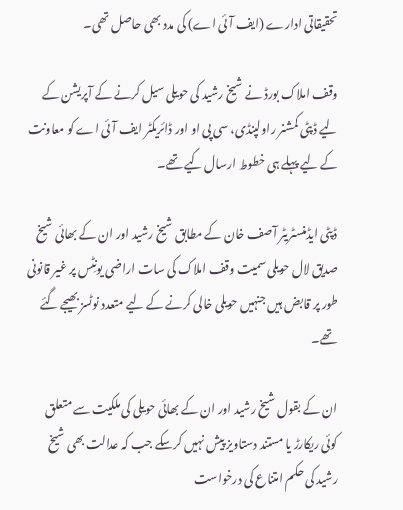تحقیقاتی ادارے (ایف آئی اے) کی مدد بھی حاصل تھی۔

وقف املاک بورڈ نے شیخ رشید کی حویلی سیل کرنے کے آپریشن کے لیے ڈپٹی کمشنر راولپنڈی، سی پی او اور ڈائریکٹر ایف آئی اے کو معاونت کے لیے پہلے ہی خطوط ارسال کیے تھے۔

ڈپٹی ایڈمنسٹریٹر آصف خان کے مطابق شیخ رشید اور ان کے بھائی شیخ صدیق لال حویلی سمیت وقف املاک کی سات اراضی یونِٹس پر غیر قانونی طور پر قابض ہیں جنہیں حویلی خالی کرنے کے لیے متعدد نوٹسز بھیجے گئے تھے۔

ان کے بقول شیخ رشید اور ان کے بھائی حویلی کی ملکیت سے متعلق کوئی ریکارڑ یا مستند دستاویز پیش نہیں کرسکے جب کہ عدالت بھی شیخ رشید کی حکم امتناع کی درخواست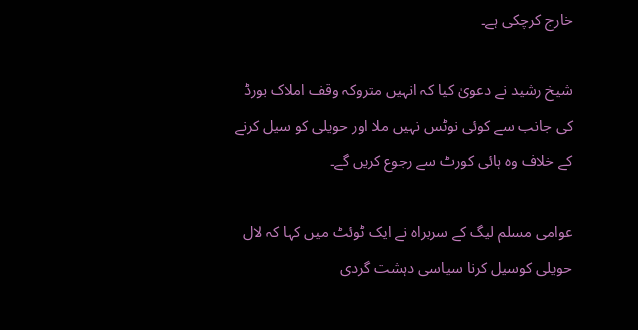خارج کرچکی ہے۔

شیخ رشید نے دعویٰ کیا کہ انہیں متروکہ وقف املاک بورڈ کی جانب سے کوئی نوٹس نہیں ملا اور حویلی کو سیل کرنے کے خلاف وہ ہائی کورٹ سے رجوع کریں گے۔

عوامی مسلم لیگ کے سربراہ نے ایک ٹوئٹ میں کہا کہ لال حویلی کوسیل کرنا سیاسی دہشت گردی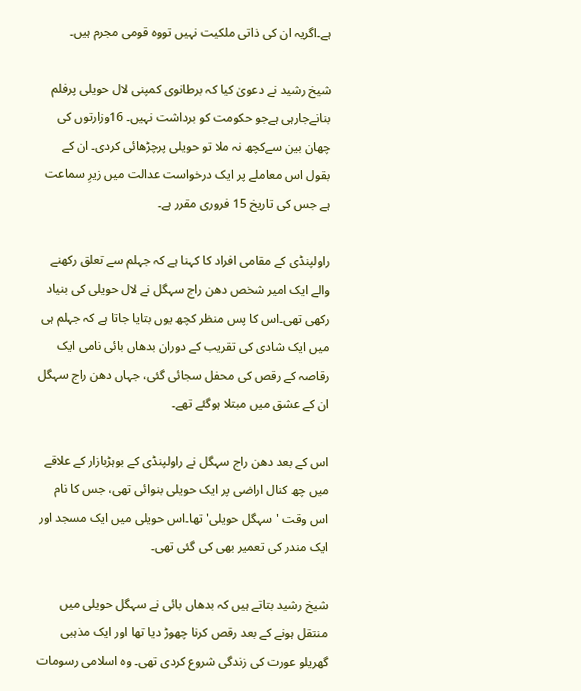ہے۔اگریہ ان کی ذاتی ملکیت نہیں تووہ قومی مجرم ہیں۔

شیخ رشید نے دعویٰ کیا کہ برطانوی کمپنی لال حویلی پرفلم بنانےجارہی ہےجو حکومت کو برداشت نہیں۔ 16وزارتوں کی چھان بین سےکچھ نہ ملا تو حویلی پرچڑھائی کردی۔ ان کے بقول اس معاملے پر ایک درخواست عدالت میں زیرِ سماعت ہے جس کی تاریخ 15 فروری مقرر ہے۔

راولپنڈی کے مقامی افراد کا کہنا ہے کہ جہلم سے تعلق رکھنے والے ایک امیر شخص دھن راج سہگل نے لال حویلی کی بنیاد رکھی تھی۔اس کا پس منظر کچھ یوں بتایا جاتا ہے کہ جہلم ہی میں ایک شادی کی تقریب کے دوران بدھاں بائی نامی ایک رقاصہ کے رقص کی محفل سجائی گئی، جہاں دھن راج سہگل ان کے عشق میں مبتلا ہوگئے تھے۔

اس کے بعد دھن راج سہگل نے راولپنڈی کے بوہڑبازار کے علاقے میں چھ کنال اراضی پر ایک حویلی بنوائی تھی، جس کا نام اس وقت 'سہگل حویلی' تھا۔اس حویلی میں ایک مسجد اور ایک مندر کی تعمیر بھی کی گئی تھی۔

شیخ رشید بتاتے ہیں کہ بدھاں بائی نے سہگل حویلی میں منتقل ہونے کے بعد رقص کرنا چھوڑ دیا تھا اور ایک مذہبی گھریلو عورت کی زندگی شروع کردی تھی۔ وہ اسلامی رسومات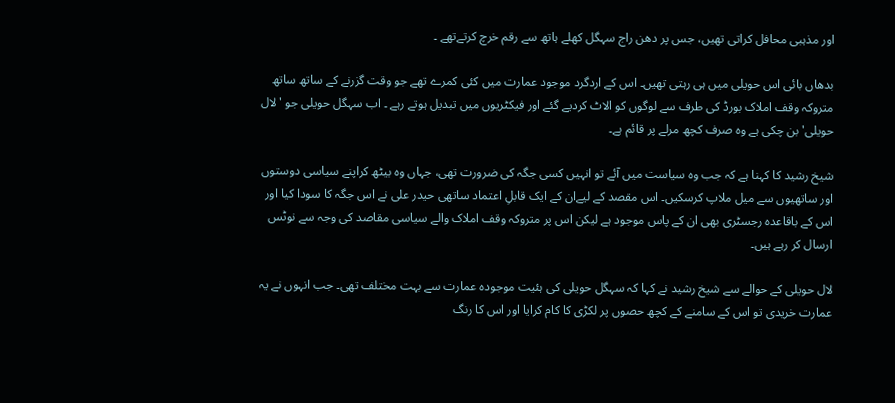اور مذہبی محافل کراتی تھیں، جس پر دھن راج سہگل کھلے ہاتھ سے رقم خرچ کرتےتھے ۔

بدھاں بائی اس حویلی میں ہی رہتی تھیں۔ اس کے اردگرد موجود عمارت میں کئی کمرے تھے جو وقت گزرنے کے ساتھ ساتھ متروکہ وقف املاک بورڈ کی طرف سے لوگوں کو الاٹ کردیے گئے اور فیکٹریوں میں تبدیل ہوتے رہے ۔ اب سہگل حویلی جو 'لال حویلی' بن چکی ہے وہ صرف کچھ مرلے پر قائم ہے۔

شیخ رشید کا کہنا ہے کہ جب وہ سیاست میں آئے تو انہیں کسی جگہ کی ضرورت تھی، جہاں وہ بیٹھ کراپنے سیاسی دوستوں اور ساتھیوں سے میل ملاپ کرسکیں۔ اس مقصد کے لیےان کے ایک قابلِ اعتماد ساتھی حیدر علی نے اس جگہ کا سودا کیا اور اس کے باقاعدہ رجسٹری بھی ان کے پاس موجود ہے لیکن اس پر متروکہ وقف املاک والے سیاسی مقاصد کی وجہ سے نوٹس ارسال کر رہے ہیں۔

لال حویلی کے حوالے سے شیخ رشید نے کہا کہ سہگل حویلی کی ہئیت موجودہ عمارت سے بہت مختلف تھی۔ جب انہوں نے یہ عمارت خریدی تو اس کے سامنے کے کچھ حصوں پر لکڑی کا کام کرایا اور اس کا رنگ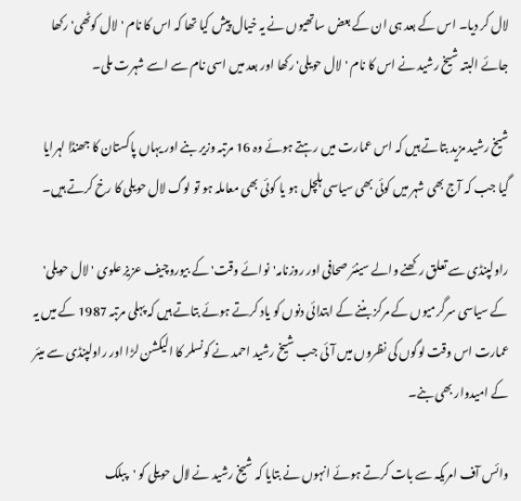لال کر دیا۔ اس کے بعد ہی ان کے بعض ساتھیوں نے یہ خیال پیش کیا تھا کہ اس کا نام 'لال کوٹھی' رکھا جائے البتہ شیخ رشید نے اس کا نام 'لال حویلی' رکھا اور بعد میں اسی نام سے اسے شہرت ملی۔

شیخ رشید مزید بتاتے ہیں کہ اس عمارت میں رہتے ہوئے وہ 16 مرتبہ وزیر بنے اور یہاں پاکستان کا جھنڈا لہرایا گیا جب کہ آج بھی شہر میں کوئی بھی سیاسی ہلچل ہو یا کوئی بھی معاملہ ہو تو لوگ لال حویلی کا رخ کرتے ہیں۔

راولپنڈی سے تعلق رکھنے والے سینئر صحافی اور روزنامہ'نوائے وقت' کے بیوروچیف عزیز علوی 'لال حویلی' کے سیاسی سرگرمیوں کے مرکز بننے کے ابتدائی دنوں کو یاد کرتے ہوئے بتاتے ہیں کہ پہلی مرتبہ 1987 کے میں یہ عمارت اس وقت لوگوں کی نظروں میں آئی جب شیخ رشید احمد نے کونسلر کا الیکشن لڑا اور راولپنڈی سے میئر کے امیدوار بھی بنے۔

وائس آف امریکہ سے بات کرتے ہوئے انہوں نے بتایا کہ شیخ رشید نے لال حویلی کو 'پبلک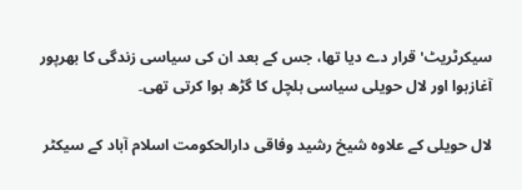سیکرٹریٹ' قرار دے دیا تھا، جس کے بعد ان کی سیاسی زندگی کا بھرپور آغازہوا اور لال حویلی سیاسی ہلچل کا گڑھ ہوا کرتی تھی۔

لال حویلی کے علاوہ شیخ رشید وفاقی دارالحکومت اسلام آباد کے سیکٹر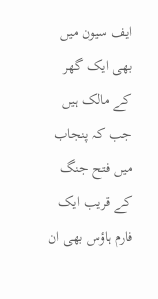ایف سیون میں بھی ایک گھر کے مالک ہیں جب کہ پنجاب میں فتح جنگ کے قریب ایک فارم ہاؤس بھی ان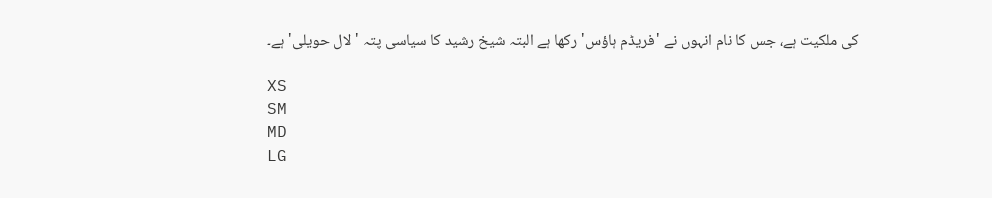کی ملکیت ہے، جس کا نام انہوں نے 'فریڈم ہاؤس' رکھا ہے البتہ شیخ رشید کا سیاسی پتہ 'لال حویلی' ہے۔

XS
SM
MD
LG